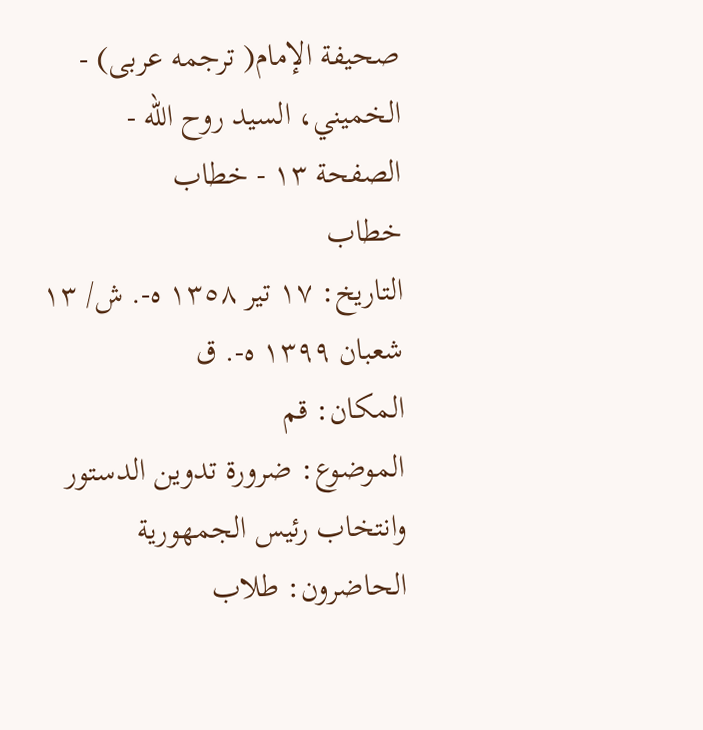صحيفة الإمام( ترجمه عربى) - الخميني، السيد روح الله - الصفحة ١٣ - خطاب
خطاب
التاريخ: ١٧ تير ١٣٥٨ ه-. ش/ ١٣ شعبان ١٣٩٩ ه-. ق
المكان: قم
الموضوع: ضرورة تدوين الدستور وانتخاب رئيس الجمهورية
الحاضرون: طلاب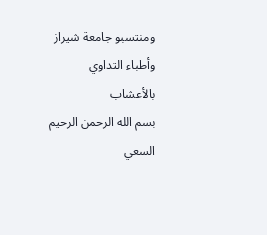ومنتسبو جامعة شيراز وأطباء التداوي بالأعشاب
بسم الله الرحمن الرحيم
السعي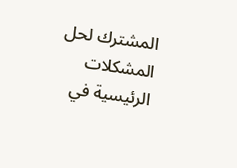المشترك لحل المشكلات الرئيسية في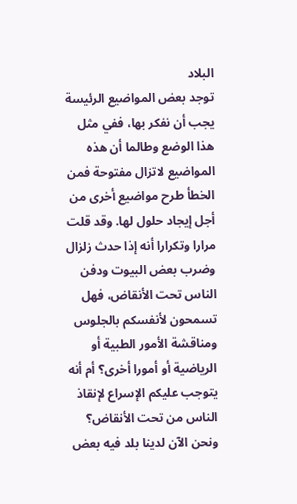البلاد
توجد بعض المواضيع الرئيسة يجب أن نفكر بها، ففي مثل هذا الوضع وطالما أن هذه المواضيع لاتزال مفتوحة فمن الخطأ طرح مواضيع أخرى من أجل إيجاد حلول لها. وقد قلت مرارا وتكرارا أنه إذا حدث زلزال وضرب بعض البيوت ودفن الناس تحت الأنقاض، فهل تسمحون لأنفسكم بالجلوس ومناقشة الأمور الطبية أو الرياضية أو أمورا أخرى؟ أم أنه يتوجب عليكم الإسراع لإنقاذ الناس من تحت الأنقاض؟ ونحن الآن لدينا بلد فيه بعض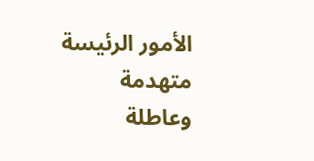الأمور الرئيسة متهدمة وعاطلة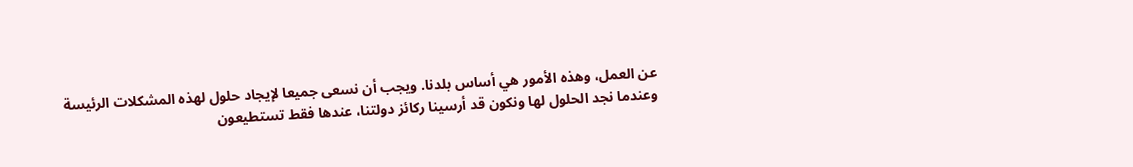عن العمل، وهذه الأمور هي أساس بلدنا. ويجب أن نسعى جميعا لإيجاد حلول لهذه المشكلات الرئيسة وعندما نجد الحلول لها ونكون قد أرسينا ركائز دولتنا، عندها فقط تستطيعون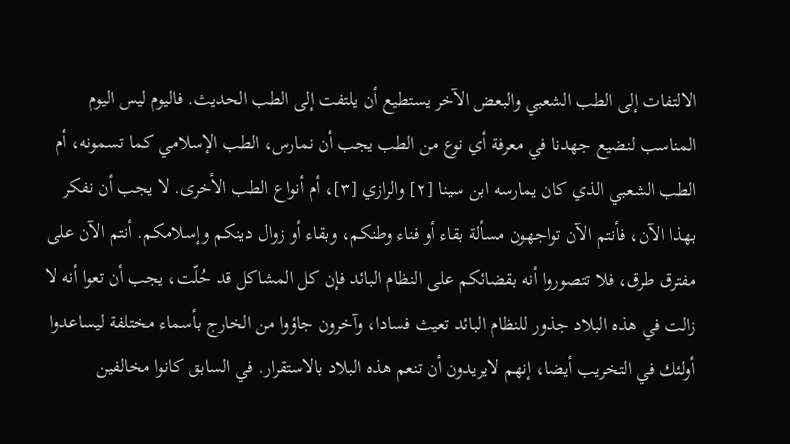الالتفات إلى الطب الشعبي والبعض الآخر يستطيع أن يلتفت إلى الطب الحديث. فاليوم ليس اليوم المناسب لنضيع جهدنا في معرفة أي نوع من الطب يجب أن نمارس، الطب الإسلامي كما تسمونه، أم الطب الشعبي الذي كان يمارسه ابن سينا [٢] والرازي [٣]، أم أنواع الطب الأخرى. لا يجب أن نفكر بهذا الآن، فأنتم الآن تواجهون مسألة بقاء أو فناء وطنكم، وبقاء أو زوال دينكم وإسلامكم. أنتم الآن على مفترق طرق، فلا تتصوروا أنه بقضائكم على النظام البائد فإن كل المشاكل قد حُلّت، يجب أن تعوا أنه لا زالت في هذه البلاد جذور للنظام البائد تعيث فسادا، وآخرون جاؤوا من الخارج بأسماء مختلفة ليساعدوا أولئك في التخريب أيضا، إنهم لايريدون أن تنعم هذه البلاد بالاستقرار. في السابق كانوا مخالفين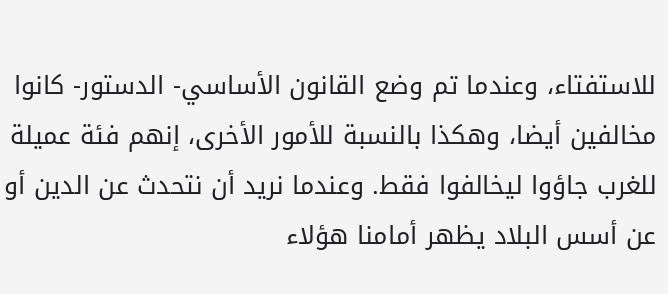للاستفتاء، وعندما تم وضع القانون الأساسي- الدستور- كانوا مخالفين أيضا، وهكذا بالنسبة للأمور الأخرى، إنهم فئة عميلة للغرب جاؤوا ليخالفوا فقط. وعندما نريد أن نتحدث عن الدين أو عن أسس البلاد يظهر أمامنا هؤلاء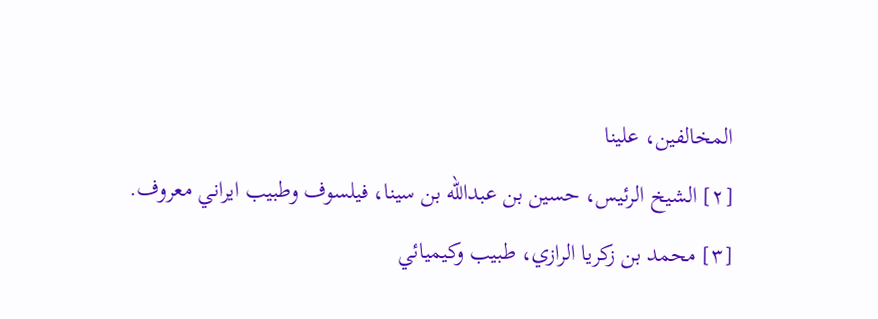المخالفين، علينا
[٢] الشيخ الرئيس، حسين بن عبدالله بن سينا، فيلسوف وطبيب ايراني معروف.
[٣] محمد بن زكريا الرازي، طبيب وكيميائي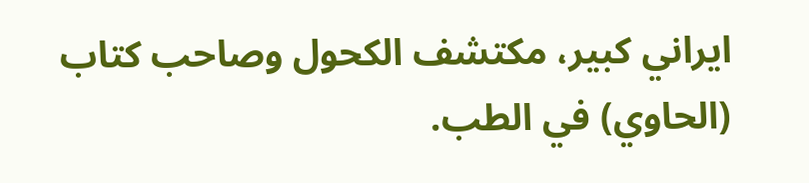ايراني كبير، مكتشف الكحول وصاحب كتاب (الحاوي) في الطب.